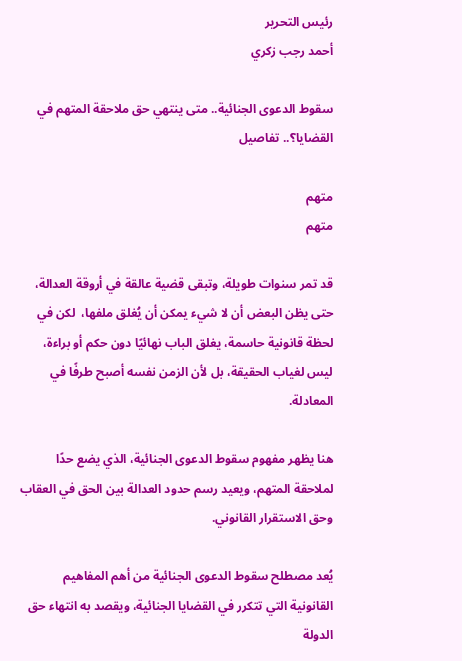رئيس التحرير
أحمد رجب زكري

سقوط الدعوى الجنائية.. متى ينتهي حق ملاحقة المتهم في القضايا؟.. تفاصيل

متهم
متهم

قد تمر سنوات طويلة، وتبقى قضية عالقة في أروقة العدالة، حتى يظن البعض أن لا شيء يمكن أن يُغلق ملفها،  لكن في لحظة قانونية حاسمة، يغلق الباب نهائيًا دون حكم أو براءة، ليس لغياب الحقيقة، بل لأن الزمن نفسه أصبح طرفًا في المعادلة.

هنا يظهر مفهوم سقوط الدعوى الجنائية، الذي يضع حدًا لملاحقة المتهم، ويعيد رسم حدود العدالة بين الحق في العقاب وحق الاستقرار القانوني.

يُعد مصطلح سقوط الدعوى الجنائية من أهم المفاهيم القانونية التي تتكرر في القضايا الجنائية، ويقصد به انتهاء حق الدولة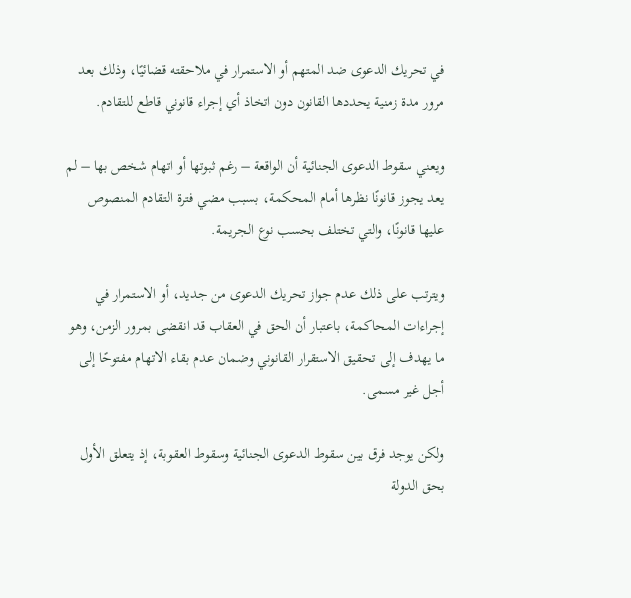في تحريك الدعوى ضد المتهم أو الاستمرار في ملاحقته قضائيًا، وذلك بعد مرور مدة زمنية يحددها القانون دون اتخاذ أي إجراء قانوني قاطع للتقادم.

ويعني سقوط الدعوى الجنائية أن الواقعة – رغم ثبوتها أو اتهام شخص بها – لم يعد يجوز قانونًا نظرها أمام المحكمة، بسبب مضي فترة التقادم المنصوص عليها قانونًا، والتي تختلف بحسب نوع الجريمة.

ويترتب على ذلك عدم جواز تحريك الدعوى من جديد، أو الاستمرار في إجراءات المحاكمة، باعتبار أن الحق في العقاب قد انقضى بمرور الزمن، وهو ما يهدف إلى تحقيق الاستقرار القانوني وضمان عدم بقاء الاتهام مفتوحًا إلى أجل غير مسمى.

ولكن يوجد فرق بين سقوط الدعوى الجنائية وسقوط العقوبة، إذ يتعلق الأول بحق الدولة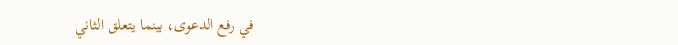في رفع الدعوى، بينما يتعلق الثاني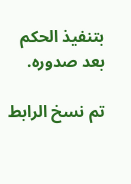بتنفيذ الحكم بعد صدوره.

تم نسخ الرابط